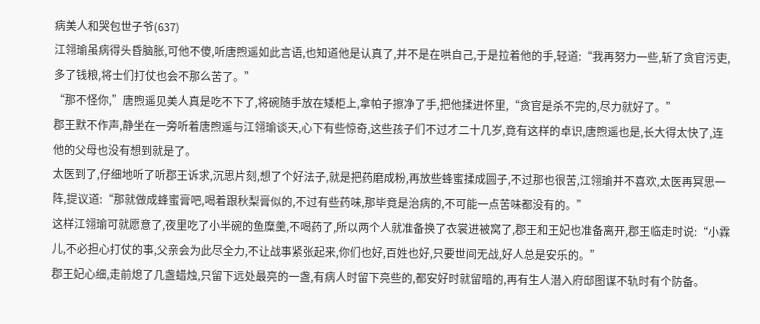病美人和哭包世子爷(637)
江翎瑜虽病得头昏脑胀,可他不傻,听唐煦遥如此言语,也知道他是认真了,并不是在哄自己,于是拉着他的手,轻道:“我再努力一些,斩了贪官污吏,多了钱粮,将士们打仗也会不那么苦了。”
“那不怪你,”唐煦遥见美人真是吃不下了,将碗随手放在矮柜上,拿帕子擦净了手,把他揉进怀里,“贪官是杀不完的,尽力就好了。”
郡王默不作声,静坐在一旁听着唐煦遥与江翎瑜谈天,心下有些惊奇,这些孩子们不过才二十几岁,竟有这样的卓识,唐煦遥也是,长大得太快了,连他的父母也没有想到就是了。
太医到了,仔细地听了听郡王诉求,沉思片刻,想了个好法子,就是把药磨成粉,再放些蜂蜜揉成圆子,不过那也很苦,江翎瑜并不喜欢,太医再冥思一阵,提议道:“那就做成蜂蜜膏吧,喝着跟秋梨膏似的,不过有些药味,那毕竟是治病的,不可能一点苦味都没有的。”
这样江翎瑜可就愿意了,夜里吃了小半碗的鱼糜羹,不喝药了,所以两个人就准备换了衣裳进被窝了,郡王和王妃也准备离开,郡王临走时说:“小霖儿,不必担心打仗的事,父亲会为此尽全力,不让战事紧张起来,你们也好,百姓也好,只要世间无战,好人总是安乐的。”
郡王妃心细,走前熄了几盏蜡烛,只留下远处最亮的一盏,有病人时留下亮些的,都安好时就留暗的,再有生人潜入府邸图谋不轨时有个防备。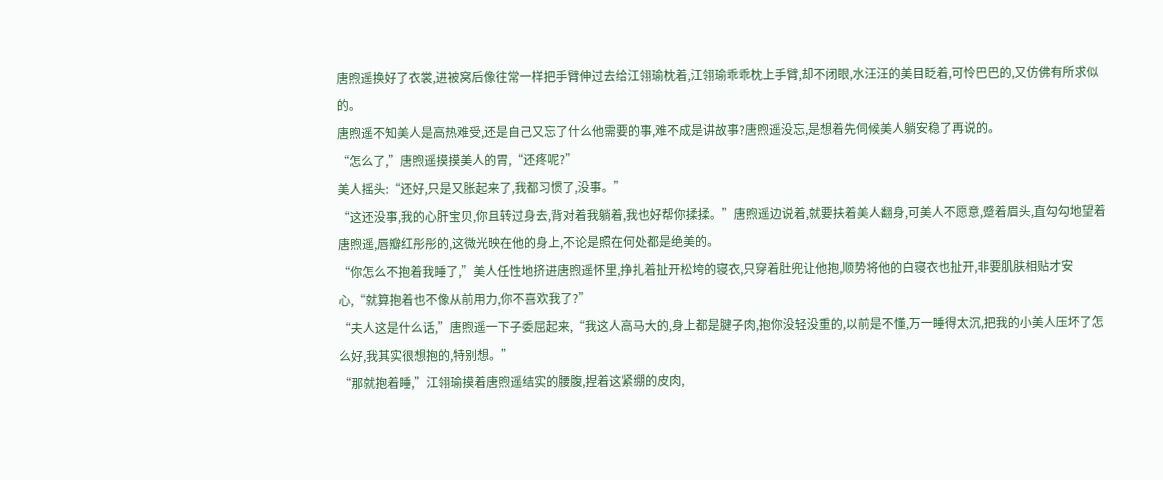唐煦遥换好了衣裳,进被窝后像往常一样把手臂伸过去给江翎瑜枕着,江翎瑜乖乖枕上手臂,却不闭眼,水汪汪的美目眨着,可怜巴巴的,又仿佛有所求似的。
唐煦遥不知美人是高热难受,还是自己又忘了什么他需要的事,难不成是讲故事?唐煦遥没忘,是想着先伺候美人躺安稳了再说的。
“怎么了,”唐煦遥摸摸美人的胃,“还疼呢?”
美人摇头:“还好,只是又胀起来了,我都习惯了,没事。”
“这还没事,我的心肝宝贝,你且转过身去,背对着我躺着,我也好帮你揉揉。”唐煦遥边说着,就要扶着美人翻身,可美人不愿意,蹙着眉头,直勾勾地望着唐煦遥,唇瓣红彤彤的,这微光映在他的身上,不论是照在何处都是绝美的。
“你怎么不抱着我睡了,”美人任性地挤进唐煦遥怀里,挣扎着扯开松垮的寝衣,只穿着肚兜让他抱,顺势将他的白寝衣也扯开,非要肌肤相贴才安心,“就算抱着也不像从前用力,你不喜欢我了?”
“夫人这是什么话,”唐煦遥一下子委屈起来,“我这人高马大的,身上都是腱子肉,抱你没轻没重的,以前是不懂,万一睡得太沉,把我的小美人压坏了怎么好,我其实很想抱的,特别想。”
“那就抱着睡,”江翎瑜摸着唐煦遥结实的腰腹,捏着这紧绷的皮肉,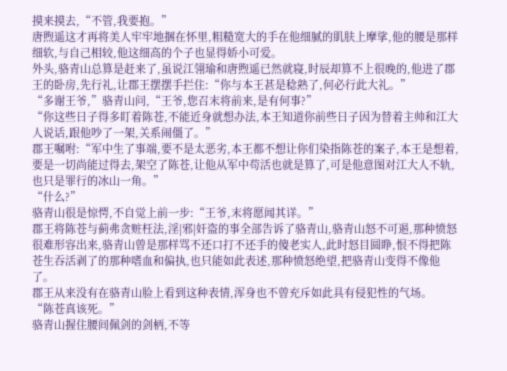摸来摸去,“不管,我要抱。”
唐煦遥这才再将美人牢牢地捆在怀里,粗糙宽大的手在他细腻的肌肤上摩挲,他的腰是那样细软,与自己相较,他这细高的个子也显得娇小可爱。
外头,骆青山总算是赶来了,虽说江翎瑜和唐煦遥已然就寝,时辰却算不上很晚的,他进了郡王的卧房,先行礼,让郡王摆摆手拦住:“你与本王甚是稔熟了,何必行此大礼。”
“多谢王爷,”骆青山问,“王爷,您召末将前来,是有何事?”
“你这些日子得多盯着陈苍,不能近身就想办法,本王知道你前些日子因为替着主帅和江大人说话,跟他吵了一架,关系闹僵了。”
郡王嘱咐:“军中生了事端,要不是太恶劣,本王都不想让你们染指陈苍的案子,本王是想着,要是一切尚能过得去,架空了陈苍,让他从军中苟活也就是算了,可是他意图对江大人不轨,也只是罪行的冰山一角。”
“什么?”
骆青山很是惊愕,不自觉上前一步:“王爷,末将愿闻其详。”
郡王将陈苍与蓟弗贪赃枉法,淫|邪|奸盗的事全部告诉了骆青山,骆青山怒不可遏,那种愤怒很难形容出来,骆青山曾是那样骂不还口打不还手的傻老实人,此时怒目圆睁,恨不得把陈苍生吞活剥了的那种嗜血和偏执,也只能如此表述,那种愤怒绝望,把骆青山变得不像他了。
郡王从来没有在骆青山脸上看到这种表情,浑身也不曾充斥如此具有侵犯性的气场。
“陈苍真该死。”
骆青山握住腰间佩剑的剑柄,不等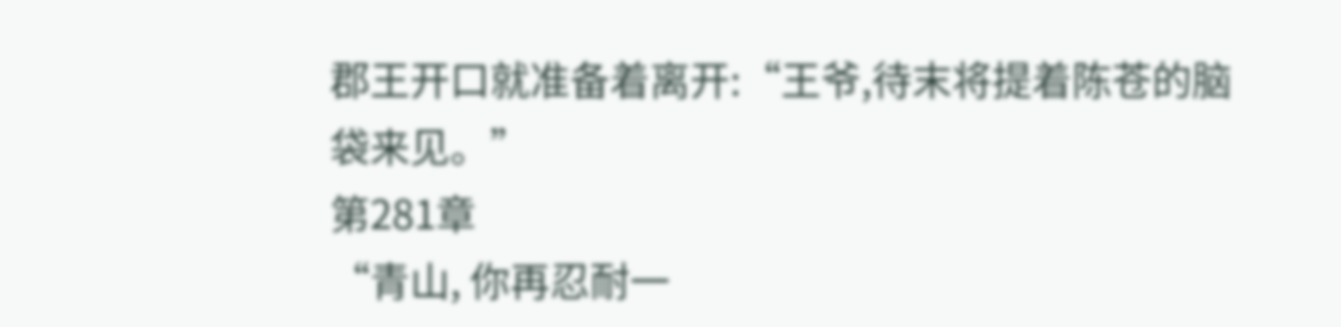郡王开口就准备着离开:“王爷,待末将提着陈苍的脑袋来见。”
第281章
“青山, 你再忍耐一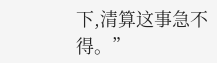下,清算这事急不得。”